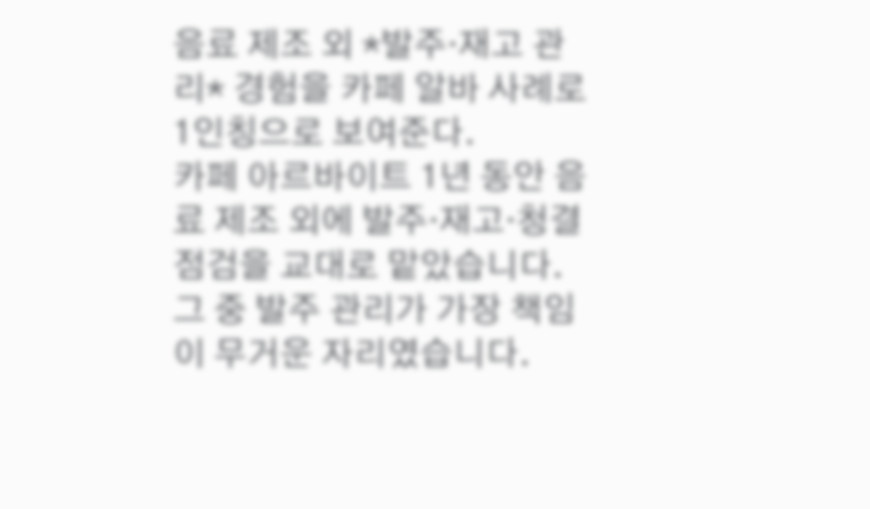음료 제조 외 *발주·재고 관리* 경험을 카페 알바 사례로 1인칭으로 보여준다.
카페 아르바이트 1년 동안 음료 제조 외에 발주·재고·청결 점검을 교대로 맡았습니다. 그 중 발주 관리가 가장 책임이 무거운 자리였습니다.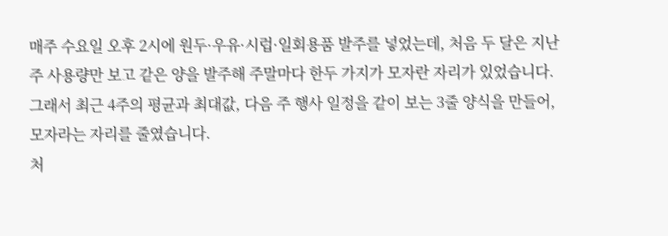매주 수요일 오후 2시에 원두·우유·시럽·일회용품 발주를 넣었는데, 처음 두 달은 지난주 사용량만 보고 같은 양을 발주해 주말마다 한두 가지가 모자란 자리가 있었습니다. 그래서 최근 4주의 평균과 최대값, 다음 주 행사 일정을 같이 보는 3줄 양식을 만들어, 모자라는 자리를 줄였습니다.
처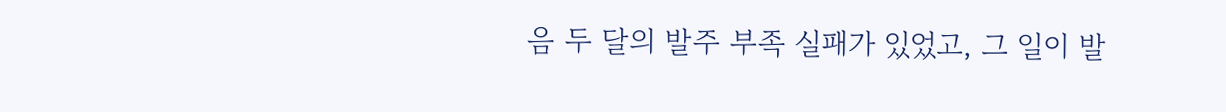음 두 달의 발주 부족 실패가 있었고, 그 일이 발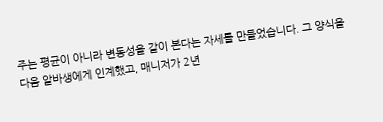주는 평균이 아니라 변동성을 같이 본다는 자세를 만들었습니다. 그 양식을 다음 알바생에게 인계했고, 매니저가 2년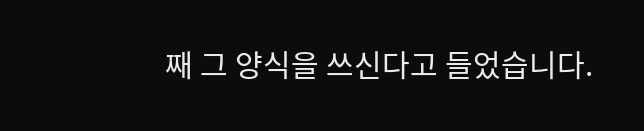째 그 양식을 쓰신다고 들었습니다.